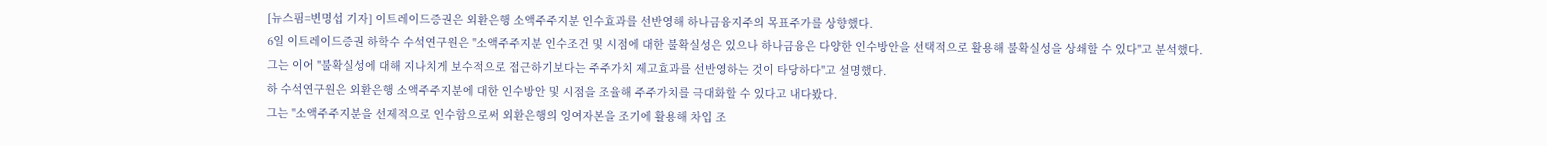[뉴스핌=변명섭 기자] 이트레이드증권은 외환은행 소액주주지분 인수효과를 선반영해 하나금융지주의 목표주가를 상향했다.
6일 이트레이드증권 하학수 수석연구원은 "소액주주지분 인수조건 및 시점에 대한 불확실성은 있으나 하나금융은 다양한 인수방안을 선택적으로 활용해 불확실성을 상쇄할 수 있다"고 분석했다.
그는 이어 "불확실성에 대해 지나치게 보수적으로 접근하기보다는 주주가치 제고효과를 선반영하는 것이 타당하다"고 설명했다.
하 수석연구원은 외환은행 소액주주지분에 대한 인수방안 및 시점을 조율해 주주가치를 극대화할 수 있다고 내다봤다.
그는 "소액주주지분을 선제적으로 인수함으로써 외환은행의 잉여자본을 조기에 활용해 차입 조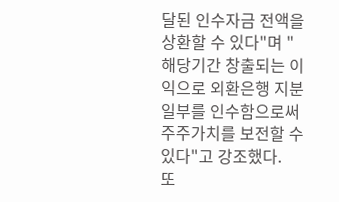달된 인수자금 전액을 상환할 수 있다"며 "해당기간 창출되는 이익으로 외환은행 지분 일부를 인수함으로써 주주가치를 보전할 수 있다"고 강조했다.
또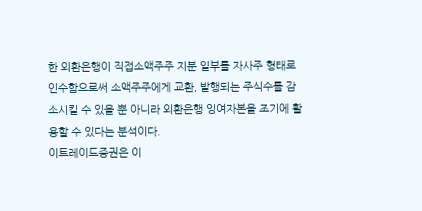한 외환은행이 직접소액주주 지분 일부를 자사주 형태로 인수함으로써 소액주주에게 교환, 발행되는 주식수를 감소시킬 수 있을 뿐 아니라 외환은행 잉여자본을 조기에 활용할 수 있다는 분석이다.
이트레이드증권은 이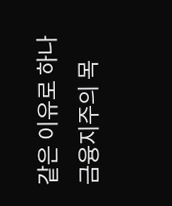같은 이유로 하나금융지주의 목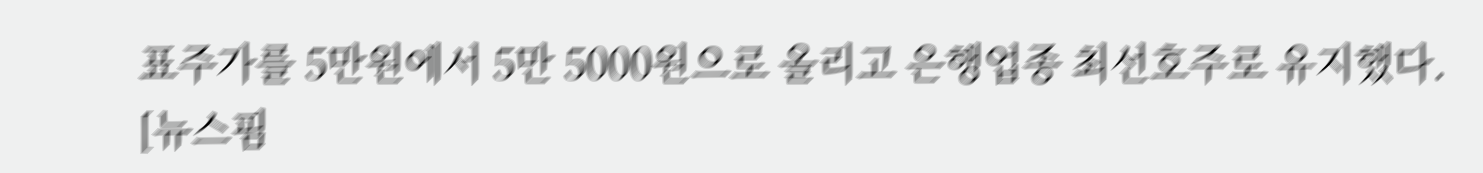표주가를 5만원에서 5만 5000원으로 올리고 은행업종 최선호주로 유지했다.
[뉴스핌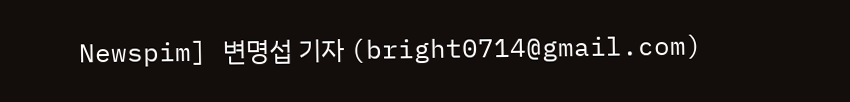Newspim] 변명섭 기자 (bright0714@gmail.com)